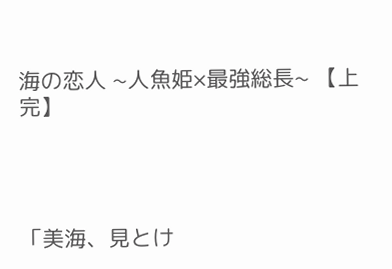海の恋人 ~人魚姫×最強総長~ 【上完】




「美海、見とけ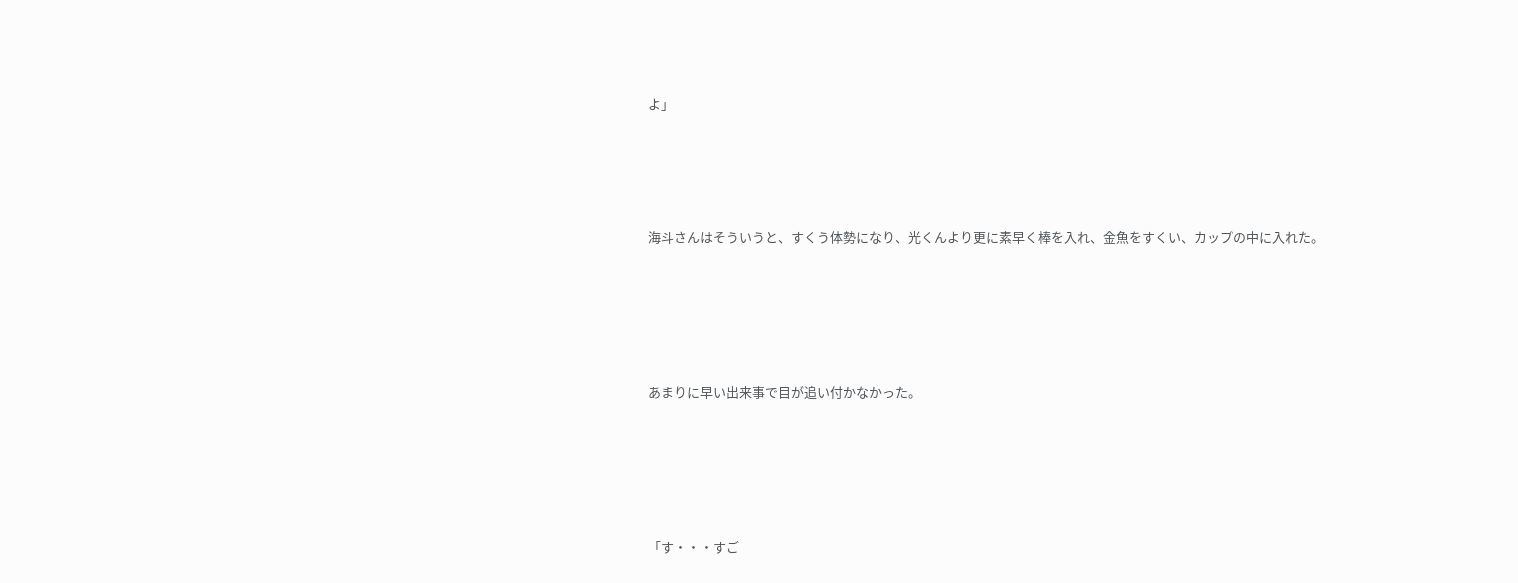よ」





海斗さんはそういうと、すくう体勢になり、光くんより更に素早く棒を入れ、金魚をすくい、カップの中に入れた。






あまりに早い出来事で目が追い付かなかった。






「す・・・すご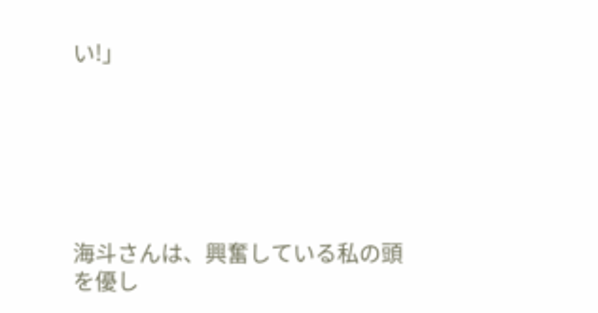い!」






海斗さんは、興奮している私の頭を優し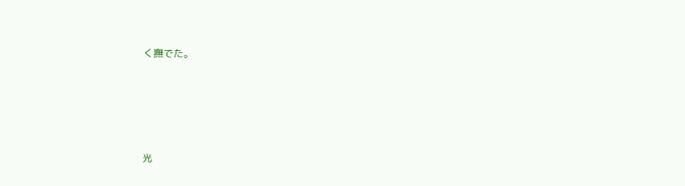く撫でた。






光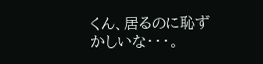くん、居るのに恥ずかしいな・・・。